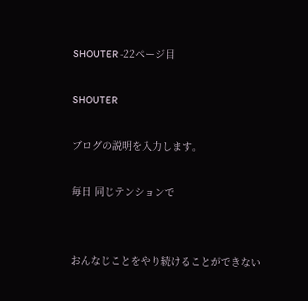SHOUTER -22ページ目

SHOUTER

ブログの説明を入力します。

毎日 同じテンションで


おんなじことをやり続けることができない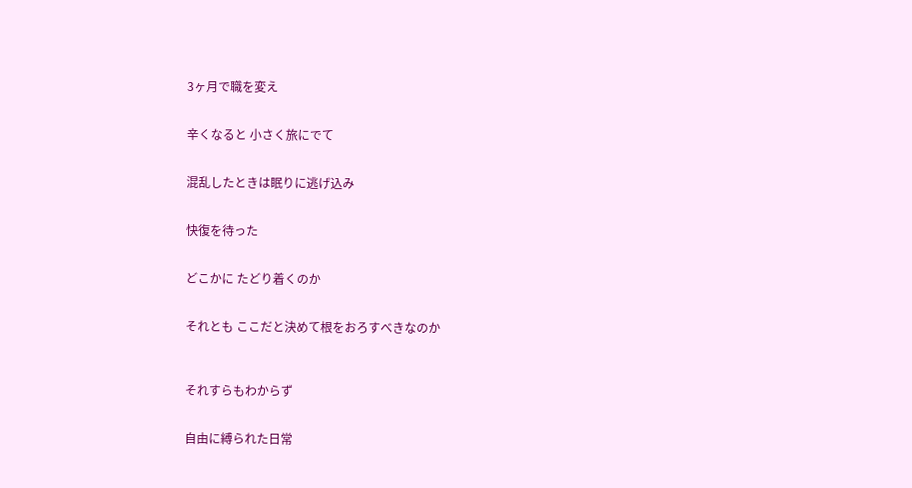3ヶ月で職を変え


辛くなると 小さく旅にでて


混乱したときは眠りに逃げ込み


快復を待った


どこかに たどり着くのか


それとも ここだと決めて根をおろすべきなのか



それすらもわからず


自由に縛られた日常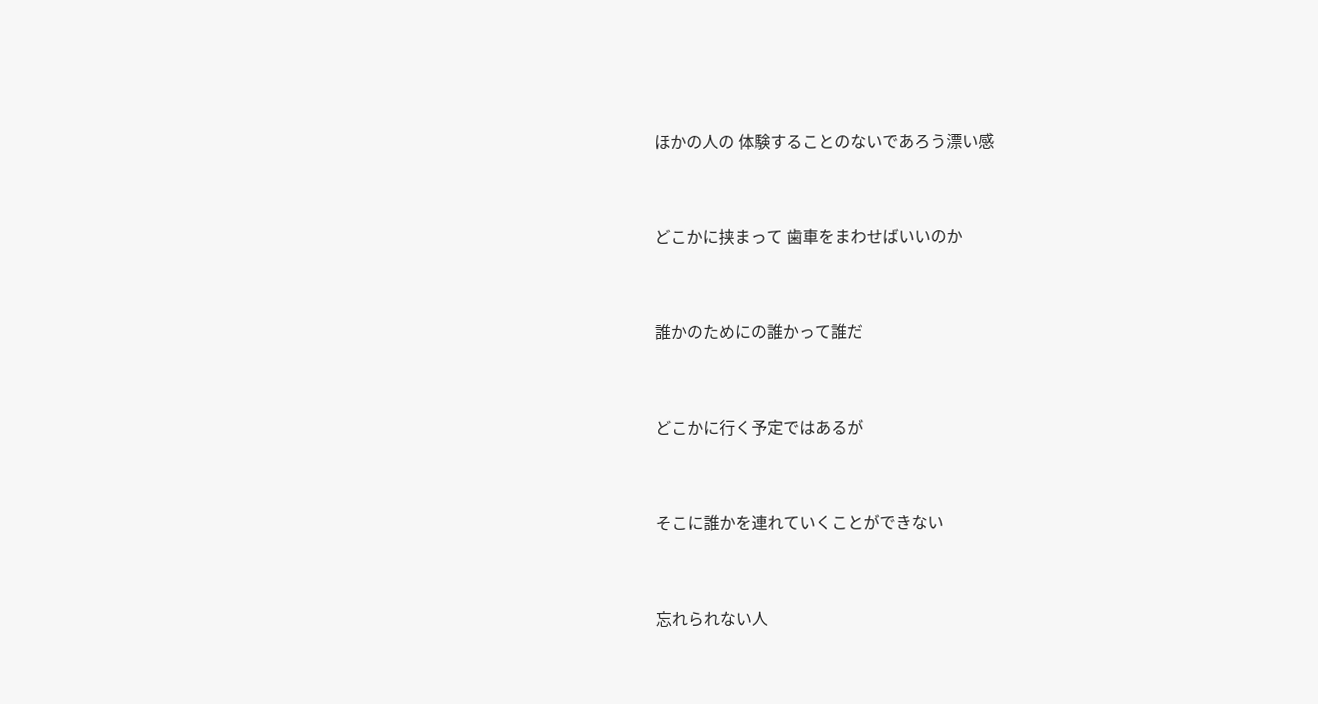ほかの人の 体験することのないであろう漂い感


どこかに挟まって 歯車をまわせばいいのか


誰かのためにの誰かって誰だ


どこかに行く予定ではあるが


そこに誰かを連れていくことができない


忘れられない人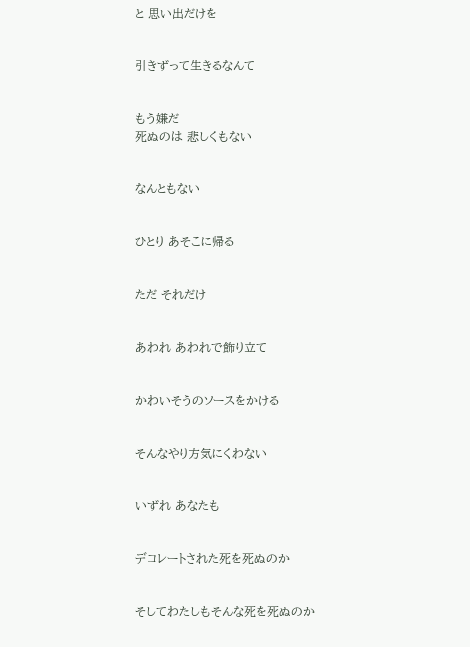と 思い出だけを


引きずって生きるなんて


もう嫌だ
死ぬのは 悲しくもない


なんともない


ひとり あそこに帰る


ただ それだけ


あわれ あわれで飾り立て


かわいそうのソースをかける


そんなやり方気にくわない


いずれ あなたも


デコレートされた死を死ぬのか


そしてわたしもそんな死を死ぬのか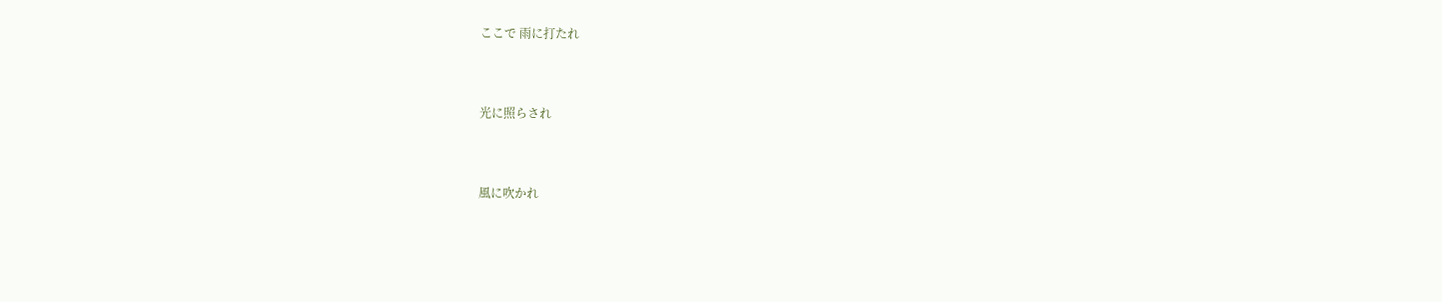ここで 雨に打たれ


光に照らされ


風に吹かれ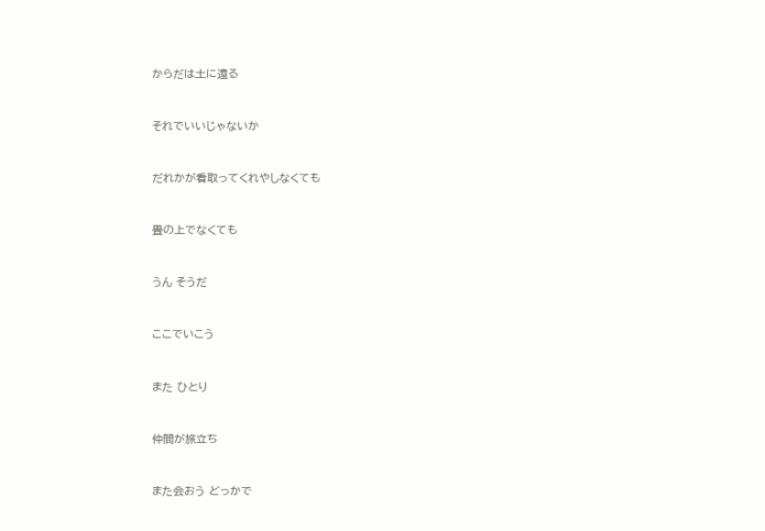からだは土に還る


それでいいじゃないか


だれかが看取ってくれやしなくても


畳の上でなくても


うん そうだ


ここでいこう


また ひとり


仲間が旅立ち


また会おう どっかで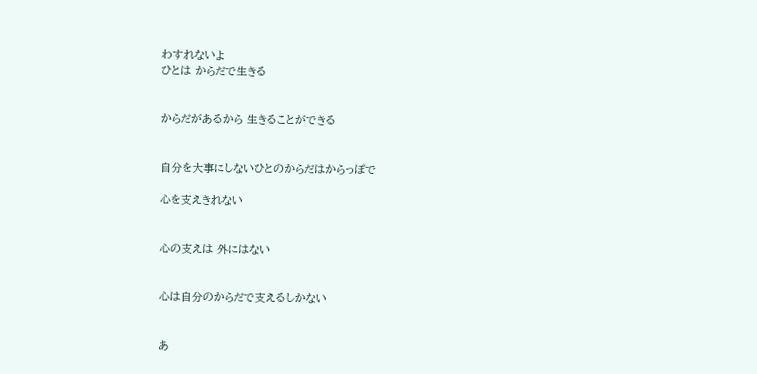わすれないよ
ひとは からだで生きる


からだがあるから 生きることができる


自分を大事にしないひとのからだはからっぽで

心を支えきれない


心の支えは 外にはない


心は自分のからだで支えるしかない


あ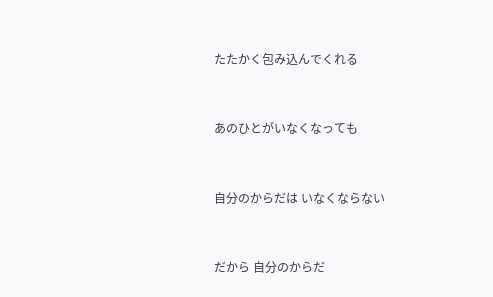たたかく包み込んでくれる


あのひとがいなくなっても


自分のからだは いなくならない


だから 自分のからだ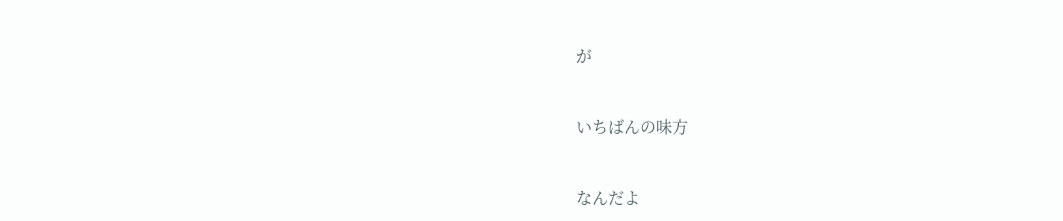が


いちばんの味方


なんだよ